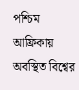পশ্চিম আফ্রিকায় অবস্থিত বিশ্বের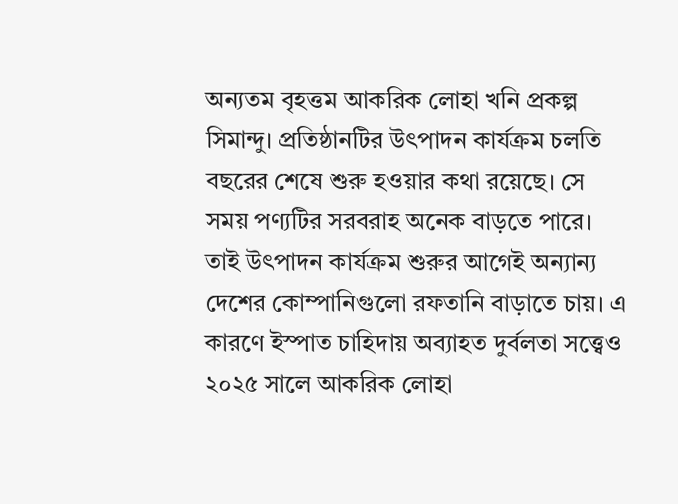অন্যতম বৃহত্তম আকরিক লোহা খনি প্রকল্প সিমান্দু। প্রতিষ্ঠানটির উৎপাদন কার্যক্রম চলতি বছরের শেষে শুরু হওয়ার কথা রয়েছে। সে সময় পণ্যটির সরবরাহ অনেক বাড়তে পারে। তাই উৎপাদন কার্যক্রম শুরুর আগেই অন্যান্য দেশের কোম্পানিগুলো রফতানি বাড়াতে চায়। এ কারণে ইস্পাত চাহিদায় অব্যাহত দুর্বলতা সত্ত্বেও ২০২৫ সালে আকরিক লোহা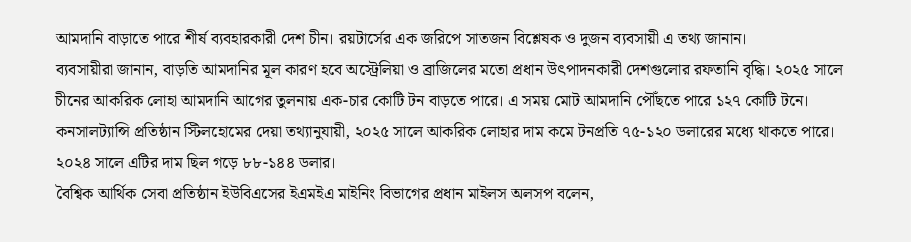আমদানি বাড়াতে পারে শীর্ষ ব্যবহারকারী দেশ চীন। রয়টার্সের এক জরিপে সাতজন বিশ্লেষক ও দুজন ব্যবসায়ী এ তথ্য জানান।
ব্যবসায়ীরা জানান, বাড়তি আমদানির মূল কারণ হবে অস্ট্রেলিয়া ও ব্রাজিলের মতো প্রধান উৎপাদনকারী দেশগুলোর রফতানি বৃদ্ধি। ২০২৫ সালে চীনের আকরিক লোহা আমদানি আগের তুলনায় এক-চার কোটি টন বাড়তে পারে। এ সময় মোট আমদানি পৌঁছতে পারে ১২৭ কোটি টনে।
কনসালট্যান্সি প্রতিষ্ঠান স্টিলহোমের দেয়া তথ্যানুযায়ী, ২০২৫ সালে আকরিক লোহার দাম কমে টনপ্রতি ৭৫-১২০ ডলারের মধ্যে থাকতে পারে। ২০২৪ সালে এটির দাম ছিল গড়ে ৮৮-১৪৪ ডলার।
বৈশ্বিক আর্থিক সেবা প্রতিষ্ঠান ইউবিএসের ইএমইএ মাইনিং বিভাগের প্রধান মাইলস অলসপ বলেন,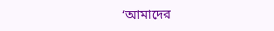‘আমাদের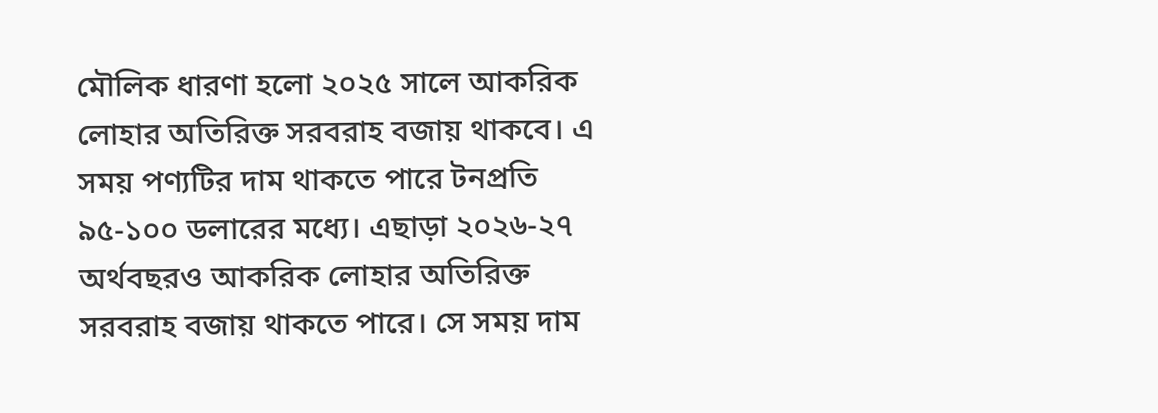মৌলিক ধারণা হলো ২০২৫ সালে আকরিক লোহার অতিরিক্ত সরবরাহ বজায় থাকবে। এ সময় পণ্যটির দাম থাকতে পারে টনপ্রতি ৯৫-১০০ ডলারের মধ্যে। এছাড়া ২০২৬-২৭ অর্থবছরও আকরিক লোহার অতিরিক্ত সরবরাহ বজায় থাকতে পারে। সে সময় দাম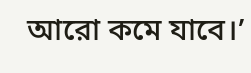আরো কমে যাবে।’